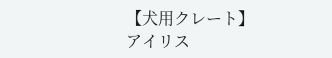【犬用クレート】アイリス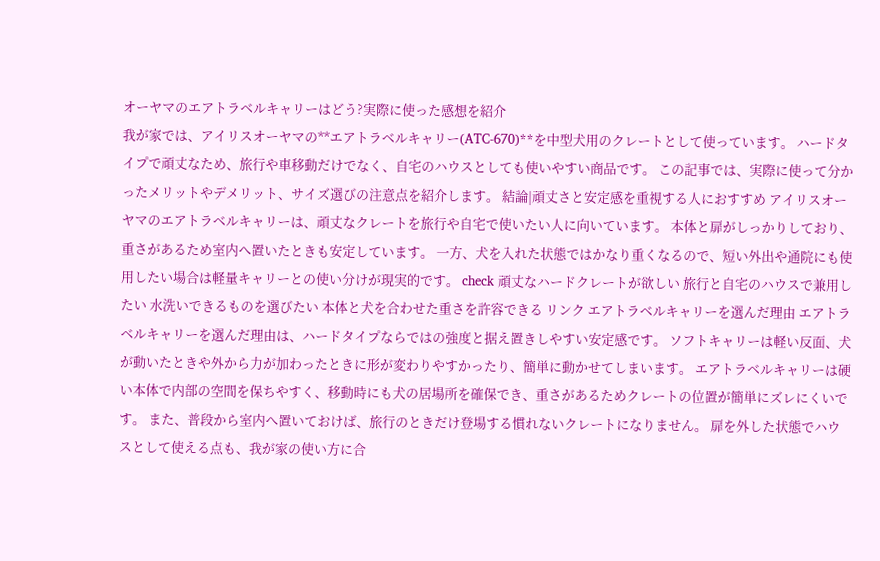オーヤマのエアトラベルキャリーはどう?実際に使った感想を紹介
我が家では、アイリスオーヤマの**エアトラベルキャリー(ATC-670)**を中型犬用のクレートとして使っています。 ハードタイプで頑丈なため、旅行や車移動だけでなく、自宅のハウスとしても使いやすい商品です。 この記事では、実際に使って分かったメリットやデメリット、サイズ選びの注意点を紹介します。 結論|頑丈さと安定感を重視する人におすすめ アイリスオーヤマのエアトラベルキャリーは、頑丈なクレートを旅行や自宅で使いたい人に向いています。 本体と扉がしっかりしており、重さがあるため室内へ置いたときも安定しています。 一方、犬を入れた状態ではかなり重くなるので、短い外出や通院にも使用したい場合は軽量キャリーとの使い分けが現実的です。 check 頑丈なハードクレートが欲しい 旅行と自宅のハウスで兼用したい 水洗いできるものを選びたい 本体と犬を合わせた重さを許容できる リンク エアトラベルキャリーを選んだ理由 エアトラベルキャリーを選んだ理由は、ハードタイプならではの強度と据え置きしやすい安定感です。 ソフトキャリーは軽い反面、犬が動いたときや外から力が加わったときに形が変わりやすかったり、簡単に動かせてしまいます。 エアトラベルキャリーは硬い本体で内部の空間を保ちやすく、移動時にも犬の居場所を確保でき、重さがあるためクレートの位置が簡単にズレにくいです。 また、普段から室内へ置いておけば、旅行のときだけ登場する慣れないクレートになりません。 扉を外した状態でハウスとして使える点も、我が家の使い方に合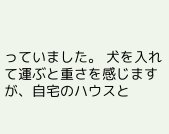っていました。 犬を入れて運ぶと重さを感じますが、自宅のハウスと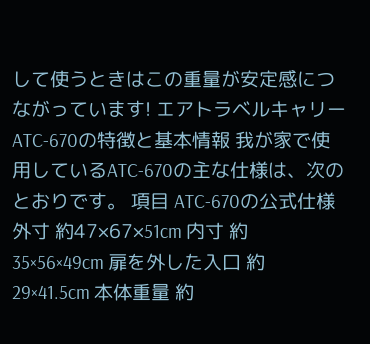して使うときはこの重量が安定感につながっています! エアトラベルキャリー ATC-670の特徴と基本情報 我が家で使用しているATC-670の主な仕様は、次のとおりです。 項目 ATC-670の公式仕様 外寸 約47×67×51cm 内寸 約35×56×49cm 扉を外した入口 約29×41.5cm 本体重量 約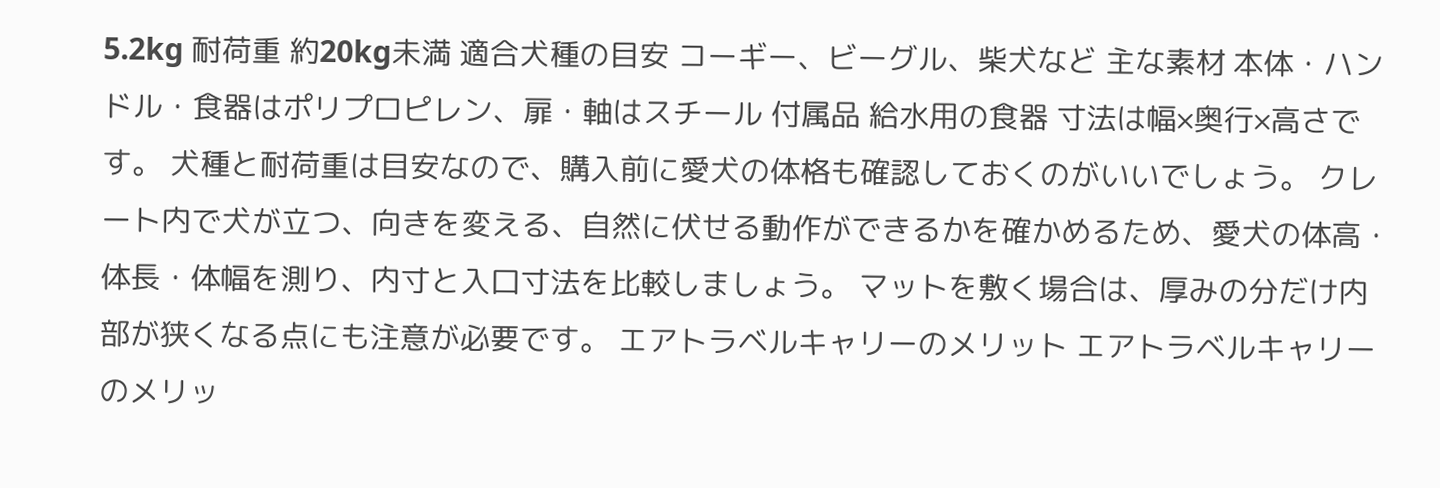5.2kg 耐荷重 約20kg未満 適合犬種の目安 コーギー、ビーグル、柴犬など 主な素材 本体・ハンドル・食器はポリプロピレン、扉・軸はスチール 付属品 給水用の食器 寸法は幅×奥行×高さです。 犬種と耐荷重は目安なので、購入前に愛犬の体格も確認しておくのがいいでしょう。 クレート内で犬が立つ、向きを変える、自然に伏せる動作ができるかを確かめるため、愛犬の体高・体長・体幅を測り、内寸と入口寸法を比較しましょう。 マットを敷く場合は、厚みの分だけ内部が狭くなる点にも注意が必要です。 エアトラベルキャリーのメリット エアトラベルキャリーのメリッ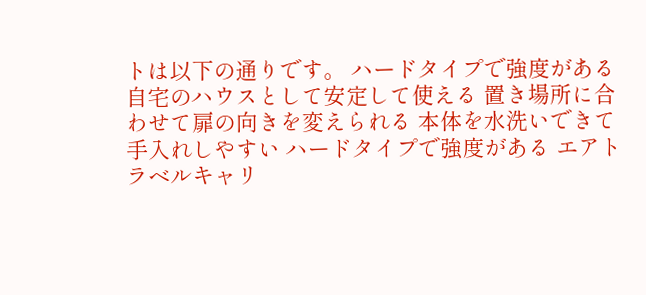トは以下の通りです。 ハードタイプで強度がある 自宅のハウスとして安定して使える 置き場所に合わせて扉の向きを変えられる 本体を水洗いできて手入れしやすい ハードタイプで強度がある エアトラベルキャリ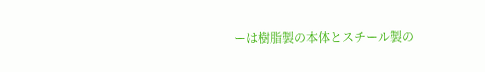ーは樹脂製の本体とスチール製の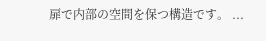扉で内部の空間を保つ構造です。 ...